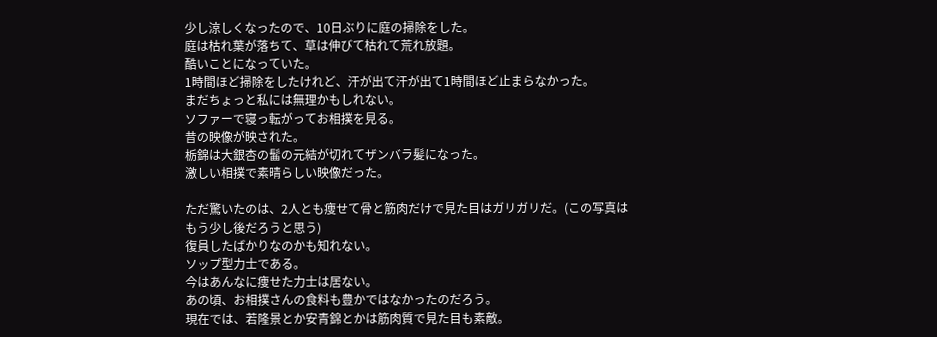少し涼しくなったので、10日ぶりに庭の掃除をした。
庭は枯れ葉が落ちて、草は伸びて枯れて荒れ放題。
酷いことになっていた。
1時間ほど掃除をしたけれど、汗が出て汗が出て1時間ほど止まらなかった。
まだちょっと私には無理かもしれない。
ソファーで寝っ転がってお相撲を見る。
昔の映像が映された。
栃錦は大銀杏の髷の元結が切れてザンバラ髪になった。
激しい相撲で素晴らしい映像だった。

ただ驚いたのは、2人とも痩せて骨と筋肉だけで見た目はガリガリだ。(この写真はもう少し後だろうと思う)
復員したばかりなのかも知れない。
ソップ型力士である。
今はあんなに痩せた力士は居ない。
あの頃、お相撲さんの食料も豊かではなかったのだろう。
現在では、若隆景とか安青錦とかは筋肉質で見た目も素敵。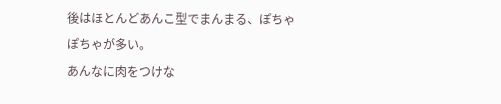後はほとんどあんこ型でまんまる、ぽちゃぽちゃが多い。
あんなに肉をつけな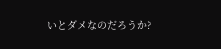いとダメなのだろうか?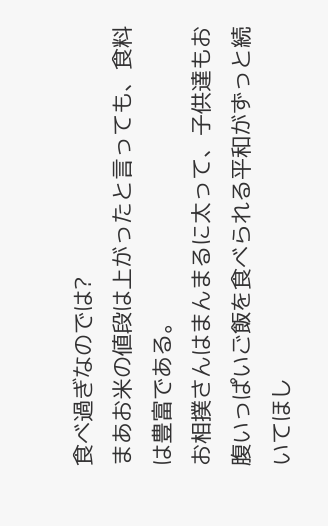食べ過ぎなのでは?
まあお米の値段は上がったと言っても、食料は豊富である。
お相撲さんはまんまるに太って、子供達もお腹いっぱいご飯を食べられる平和がずっと続いてほし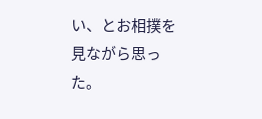い、とお相撲を見ながら思った。